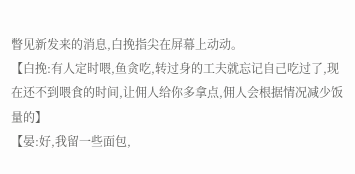瞥见新发来的消息,白挽指尖在屏幕上动动。
【白挽:有人定时喂,鱼贪吃,转过身的工夫就忘记自己吃过了,现在还不到喂食的时间,让佣人给你多拿点,佣人会根据情况减少饭量的】
【晏:好,我留一些面包,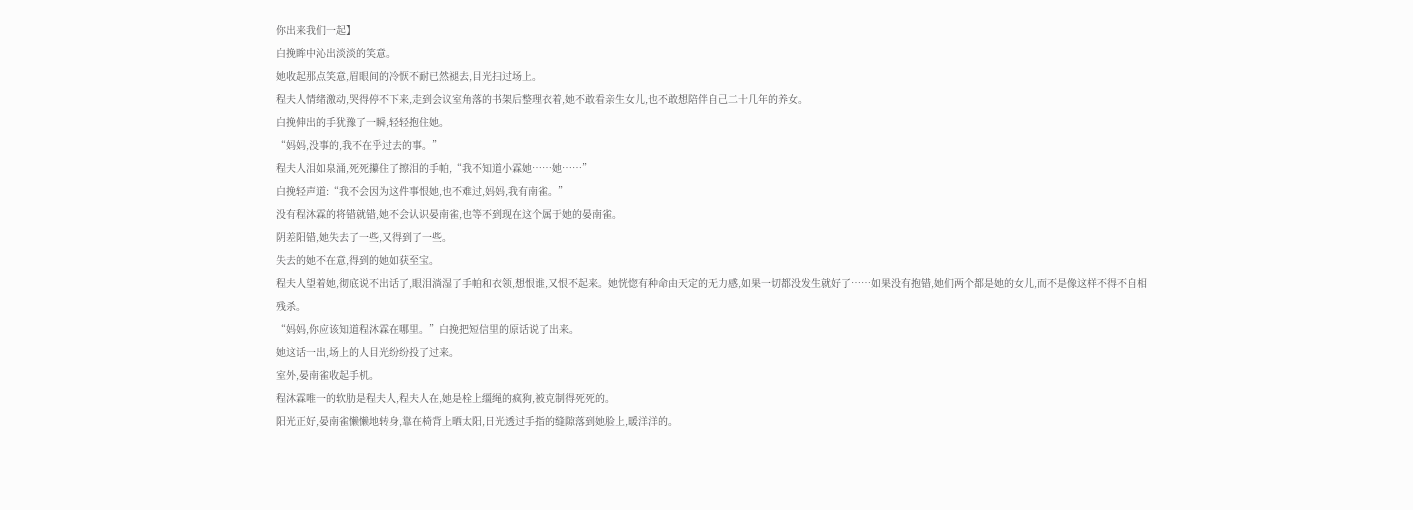你出来我们一起】
白挽眸中沁出淡淡的笑意。
她收起那点笑意,眉眼间的冷恹不耐已然褪去,目光扫过场上。
程夫人情绪激动,哭得停不下来,走到会议室角落的书架后整理衣着,她不敢看亲生女儿,也不敢想陪伴自己二十几年的养女。
白挽伸出的手犹豫了一瞬,轻轻抱住她。
“妈妈,没事的,我不在乎过去的事。”
程夫人泪如泉涌,死死攥住了擦泪的手帕,“我不知道小霖她……她……”
白挽轻声道:“我不会因为这件事恨她,也不难过,妈妈,我有南雀。”
没有程沐霖的将错就错,她不会认识晏南雀,也等不到现在这个属于她的晏南雀。
阴差阳错,她失去了一些,又得到了一些。
失去的她不在意,得到的她如获至宝。
程夫人望着她,彻底说不出话了,眼泪淌湿了手帕和衣领,想恨谁,又恨不起来。她恍惚有种命由天定的无力感,如果一切都没发生就好了……如果没有抱错,她们两个都是她的女儿,而不是像这样不得不自相残杀。
“妈妈,你应该知道程沐霖在哪里。”白挽把短信里的原话说了出来。
她这话一出,场上的人目光纷纷投了过来。
室外,晏南雀收起手机。
程沐霖唯一的软肋是程夫人,程夫人在,她是栓上缰绳的疯狗,被克制得死死的。
阳光正好,晏南雀懒懒地转身,靠在椅背上晒太阳,日光透过手指的缝隙落到她脸上,暖洋洋的。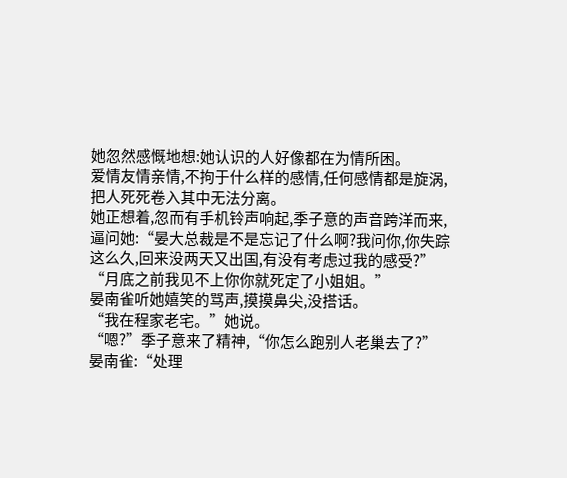她忽然感慨地想:她认识的人好像都在为情所困。
爱情友情亲情,不拘于什么样的感情,任何感情都是旋涡,把人死死卷入其中无法分离。
她正想着,忽而有手机铃声响起,季子意的声音跨洋而来,逼问她:“晏大总裁是不是忘记了什么啊?我问你,你失踪这么久,回来没两天又出国,有没有考虑过我的感受?”
“月底之前我见不上你你就死定了小姐姐。”
晏南雀听她嬉笑的骂声,摸摸鼻尖,没搭话。
“我在程家老宅。”她说。
“嗯?”季子意来了精神,“你怎么跑别人老巢去了?”
晏南雀:“处理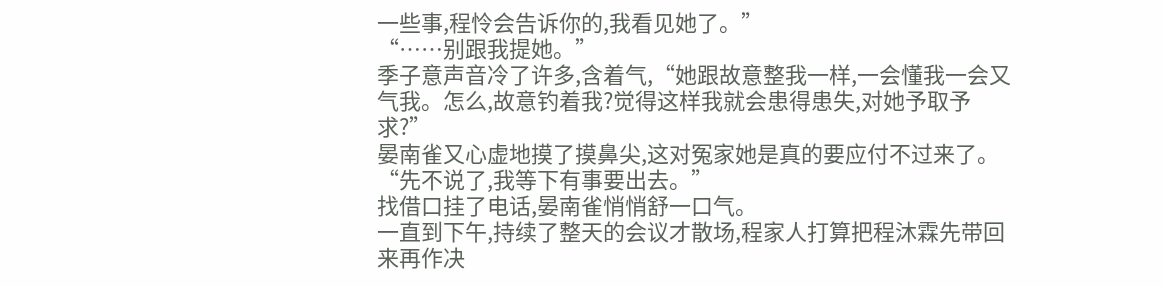一些事,程怜会告诉你的,我看见她了。”
“……别跟我提她。”
季子意声音冷了许多,含着气,“她跟故意整我一样,一会懂我一会又气我。怎么,故意钓着我?觉得这样我就会患得患失,对她予取予求?”
晏南雀又心虚地摸了摸鼻尖,这对冤家她是真的要应付不过来了。
“先不说了,我等下有事要出去。”
找借口挂了电话,晏南雀悄悄舒一口气。
一直到下午,持续了整天的会议才散场,程家人打算把程沐霖先带回来再作决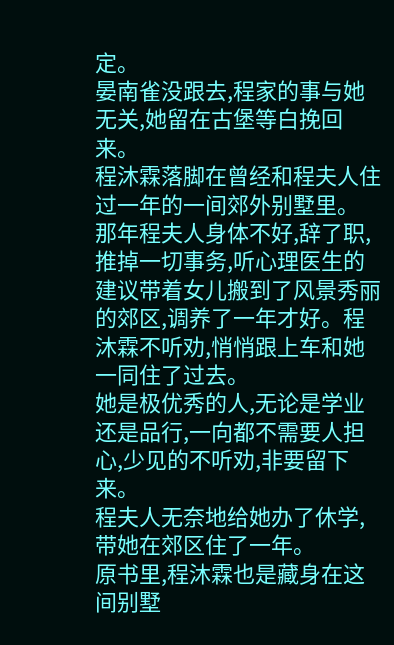定。
晏南雀没跟去,程家的事与她无关,她留在古堡等白挽回来。
程沐霖落脚在曾经和程夫人住过一年的一间郊外别墅里。
那年程夫人身体不好,辞了职,推掉一切事务,听心理医生的建议带着女儿搬到了风景秀丽的郊区,调养了一年才好。程沐霖不听劝,悄悄跟上车和她一同住了过去。
她是极优秀的人,无论是学业还是品行,一向都不需要人担心,少见的不听劝,非要留下来。
程夫人无奈地给她办了休学,带她在郊区住了一年。
原书里,程沐霖也是藏身在这间别墅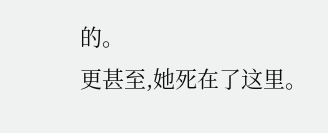的。
更甚至,她死在了这里。